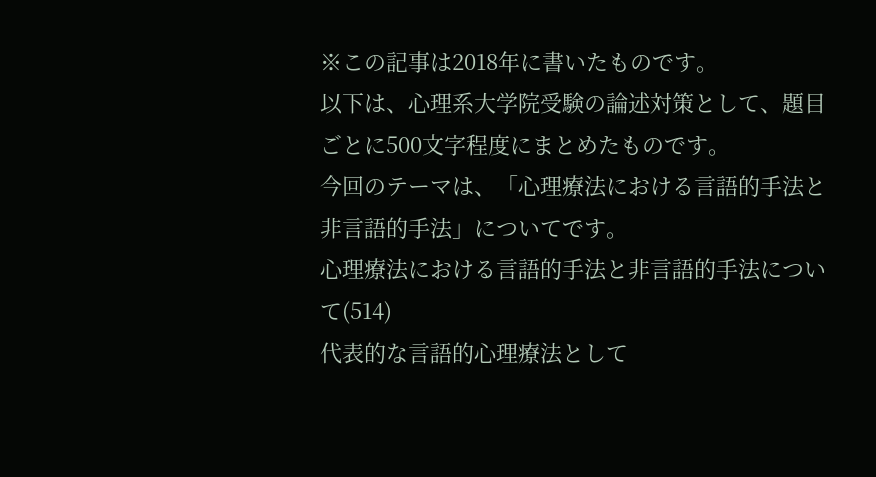※この記事は2018年に書いたものです。
以下は、心理系大学院受験の論述対策として、題目ごとに500文字程度にまとめたものです。
今回のテーマは、「心理療法における言語的手法と非言語的手法」についてです。
心理療法における言語的手法と非言語的手法について(514)
代表的な言語的心理療法として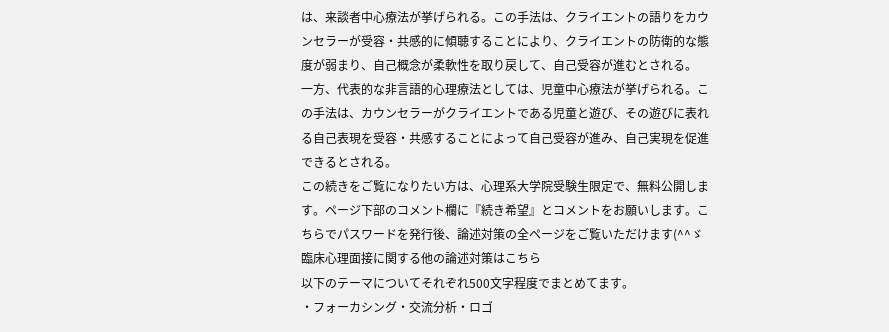は、来談者中心療法が挙げられる。この手法は、クライエントの語りをカウンセラーが受容・共感的に傾聴することにより、クライエントの防衛的な態度が弱まり、自己概念が柔軟性を取り戻して、自己受容が進むとされる。
一方、代表的な非言語的心理療法としては、児童中心療法が挙げられる。この手法は、カウンセラーがクライエントである児童と遊び、その遊びに表れる自己表現を受容・共感することによって自己受容が進み、自己実現を促進できるとされる。
この続きをご覧になりたい方は、心理系大学院受験生限定で、無料公開します。ページ下部のコメント欄に『続き希望』とコメントをお願いします。こちらでパスワードを発行後、論述対策の全ページをご覧いただけます(^^ゞ
臨床心理面接に関する他の論述対策はこちら
以下のテーマについてそれぞれ500文字程度でまとめてます。
・フォーカシング・交流分析・ロゴ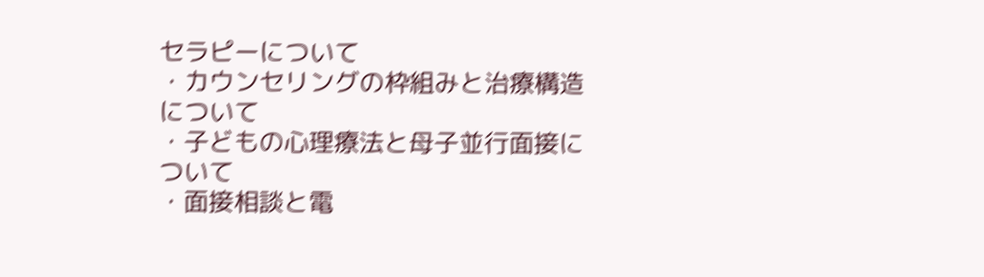セラピーについて
・カウンセリングの枠組みと治療構造について
・子どもの心理療法と母子並行面接について
・面接相談と電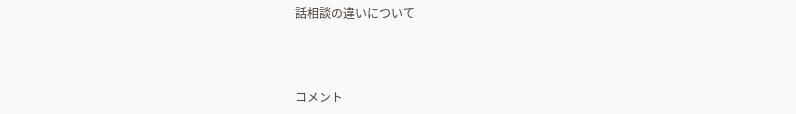話相談の違いについて



コメント